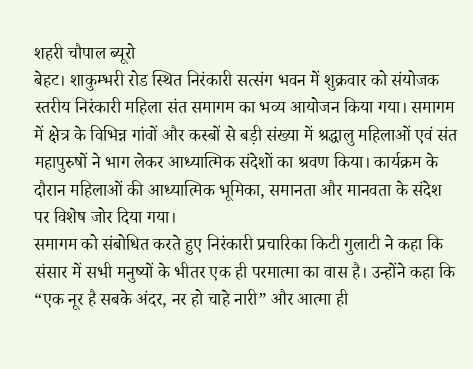शहरी चौपाल ब्यूरो
बेहट। शाकुम्भरी रोड स्थित निरंकारी सत्संग भवन में शुक्रवार को संयोजक स्तरीय निरंकारी महिला संत समागम का भव्य आयोजन किया गया। समागम में क्षेत्र के विभिन्न गांवों और कस्बों से बड़ी संख्या में श्रद्धालु महिलाओं एवं संत महापुरुषों ने भाग लेकर आध्यात्मिक संदेशों का श्रवण किया। कार्यक्रम के दौरान महिलाओं की आध्यात्मिक भूमिका, समानता और मानवता के संदेश पर विशेष जोर दिया गया।
समागम को संबोधित करते हुए निरंकारी प्रचारिका किटी गुलाटी ने कहा कि संसार में सभी मनुष्यों के भीतर एक ही परमात्मा का वास है। उन्होंने कहा कि “एक नूर है सबके अंदर, नर हो चाहे नारी” और आत्मा ही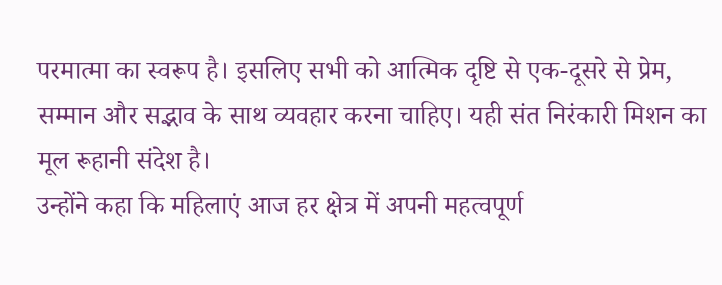परमात्मा का स्वरूप है। इसलिए सभी को आत्मिक दृष्टि से एक-दूसरे से प्रेम, सम्मान और सद्भाव के साथ व्यवहार करना चाहिए। यही संत निरंकारी मिशन का मूल रूहानी संदेश है।
उन्होंने कहा कि महिलाएं आज हर क्षेत्र में अपनी महत्वपूर्ण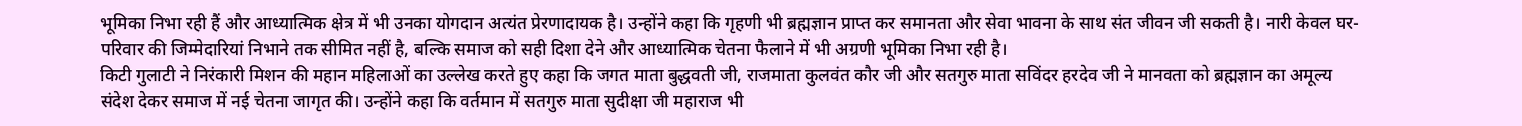भूमिका निभा रही हैं और आध्यात्मिक क्षेत्र में भी उनका योगदान अत्यंत प्रेरणादायक है। उन्होंने कहा कि गृहणी भी ब्रह्मज्ञान प्राप्त कर समानता और सेवा भावना के साथ संत जीवन जी सकती है। नारी केवल घर-परिवार की जिम्मेदारियां निभाने तक सीमित नहीं है, बल्कि समाज को सही दिशा देने और आध्यात्मिक चेतना फैलाने में भी अग्रणी भूमिका निभा रही है।
किटी गुलाटी ने निरंकारी मिशन की महान महिलाओं का उल्लेख करते हुए कहा कि जगत माता बुद्धवती जी, राजमाता कुलवंत कौर जी और सतगुरु माता सविंदर हरदेव जी ने मानवता को ब्रह्मज्ञान का अमूल्य संदेश देकर समाज में नई चेतना जागृत की। उन्होंने कहा कि वर्तमान में सतगुरु माता सुदीक्षा जी महाराज भी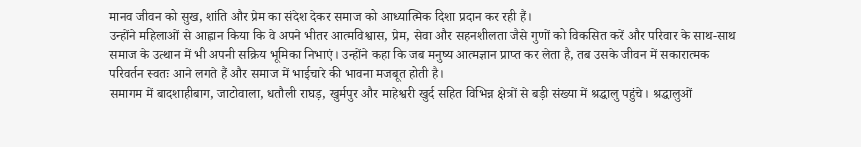मानव जीवन को सुख, शांति और प्रेम का संदेश देकर समाज को आध्यात्मिक दिशा प्रदान कर रही हैं।
उन्होंने महिलाओं से आह्वान किया कि वे अपने भीतर आत्मविश्वास, प्रेम, सेवा और सहनशीलता जैसे गुणों को विकसित करें और परिवार के साथ-साथ समाज के उत्थान में भी अपनी सक्रिय भूमिका निभाएं। उन्होंने कहा कि जब मनुष्य आत्मज्ञान प्राप्त कर लेता है, तब उसके जीवन में सकारात्मक परिवर्तन स्वतः आने लगते हैं और समाज में भाईचारे की भावना मजबूत होती है।
समागम में बादशाहीबाग, जाटोवाला, धतौली राघड़, खुर्मपुर और माहेश्वरी खुर्द सहित विभिन्न क्षेत्रों से बड़ी संख्या में श्रद्धालु पहुंचे। श्रद्धालुओं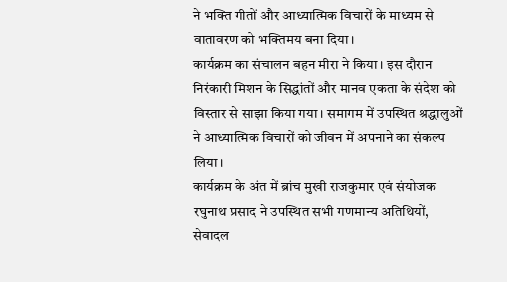ने भक्ति गीतों और आध्यात्मिक विचारों के माध्यम से वातावरण को भक्तिमय बना दिया।
कार्यक्रम का संचालन बहन मीरा ने किया। इस दौरान निरंकारी मिशन के सिद्धांतों और मानव एकता के संदेश को विस्तार से साझा किया गया। समागम में उपस्थित श्रद्धालुओं ने आध्यात्मिक विचारों को जीवन में अपनाने का संकल्प लिया।
कार्यक्रम के अंत में ब्रांच मुखी राजकुमार एवं संयोजक रघुनाथ प्रसाद ने उपस्थित सभी गणमान्य अतिथियों, सेवादल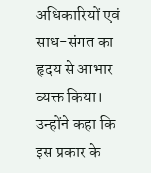अधिकारियों एवं साध-संगत का हृदय से आभार व्यक्त किया। उन्होंने कहा कि इस प्रकार के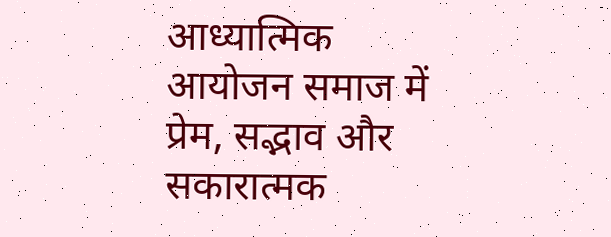आध्यात्मिक आयोजन समाज में प्रेम, सद्भाव और सकारात्मक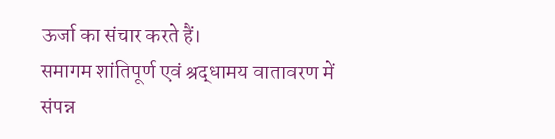ऊर्जा का संचार करते हैं।
समागम शांतिपूर्ण एवं श्रद्धामय वातावरण में संपन्न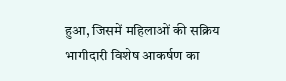हुआ, जिसमें महिलाओं की सक्रिय भागीदारी विशेष आकर्षण का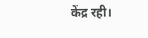केंद्र रही।